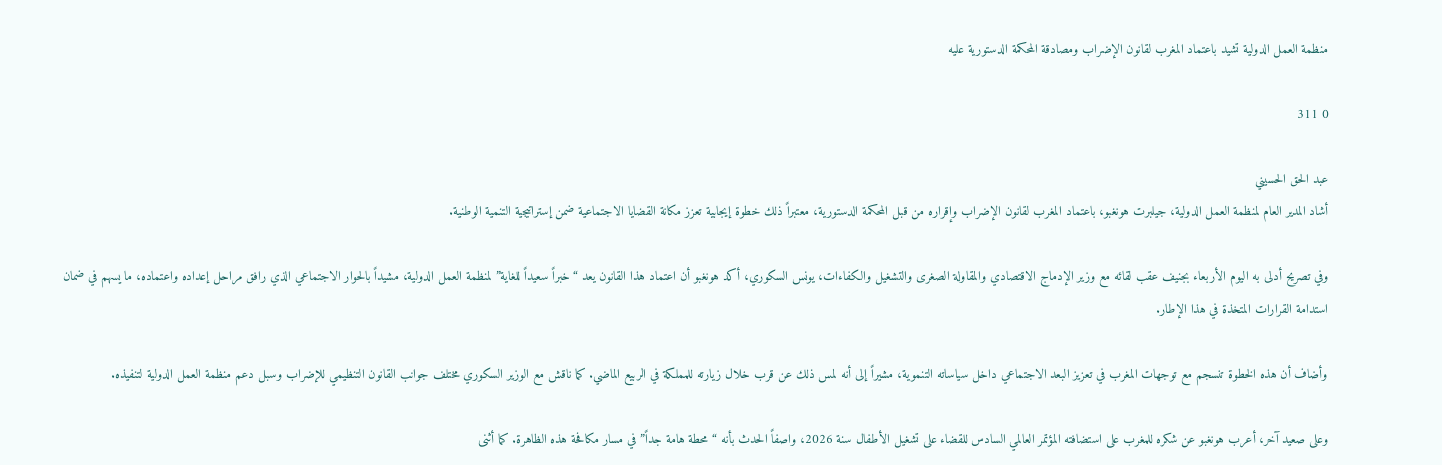منظمة العمل الدولية تشيد باعتماد المغرب لقانون الإضراب ومصادقة المحكمة الدستورية عليه

0 311

عبد الحق الحسيني
أشاد المدير العام لمنظمة العمل الدولية، جيلبرت هونغبو، باعتماد المغرب لقانون الإضراب وإقراره من قبل المحكمة الدستورية، معتبراً ذلك خطوة إيجابية تعزز مكانة القضايا الاجتماعية ضمن إستراتيجية التنمية الوطنية.

وفي تصريح أدلى به اليوم الأربعاء بجنيف عقب لقائه مع وزير الإدماج الاقتصادي والمقاولة الصغرى والتشغيل والكفاءات، يونس السكوري، أكد هونغبو أن اعتماد هذا القانون يعد “خبراً سعيداً للغاية” لمنظمة العمل الدولية، مشيداً بالحوار الاجتماعي الذي رافق مراحل إعداده واعتماده، ما يسهم في ضمان استدامة القرارات المتخذة في هذا الإطار.

وأضاف أن هذه الخطوة تنسجم مع توجهات المغرب في تعزيز البعد الاجتماعي داخل سياساته التنموية، مشيراً إلى أنه لمس ذلك عن قرب خلال زيارته للمملكة في الربيع الماضي. كما ناقش مع الوزير السكوري مختلف جوانب القانون التنظيمي للإضراب وسبل دعم منظمة العمل الدولية لتنفيذه.

وعلى صعيد آخر، أعرب هونغبو عن شكره للمغرب على استضافته المؤتمر العالمي السادس للقضاء على تشغيل الأطفال سنة 2026، واصفاً الحدث بأنه “محطة هامة جداً” في مسار مكافحة هذه الظاهرة. كما أثنى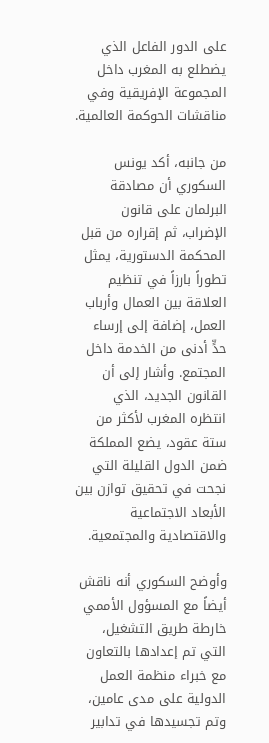على الدور الفاعل الذي يضطلع به المغرب داخل المجموعة الإفريقية وفي مناقشات الحوكمة العالمية.

من جانبه، أكد يونس السكوري أن مصادقة البرلمان على قانون الإضراب، ثم إقراره من قبل المحكمة الدستورية، يمثل تطوراً بارزاً في تنظيم العلاقة بين العمال وأرباب العمل، إضافة إلى إرساء حدٍّ أدنى من الخدمة داخل المجتمع. وأشار إلى أن القانون الجديد، الذي انتظره المغرب لأكثر من ستة عقود، يضع المملكة ضمن الدول القليلة التي نجحت في تحقيق توازن بين الأبعاد الاجتماعية والاقتصادية والمجتمعية.

وأوضح السكوري أنه ناقش أيضاً مع المسؤول الأممي خارطة طريق التشغيل، التي تم إعدادها بالتعاون مع خبراء منظمة العمل الدولية على مدى عامين، وتم تجسيدها في تدابير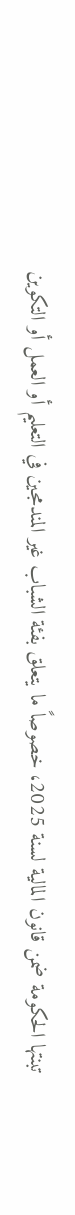تبنتها الحكومة ضمن قانون المالية لسنة 2025، خصوصاً ما يتعلق بفئة الشباب غير المندمجين في التعليم أو العمل أو التكوين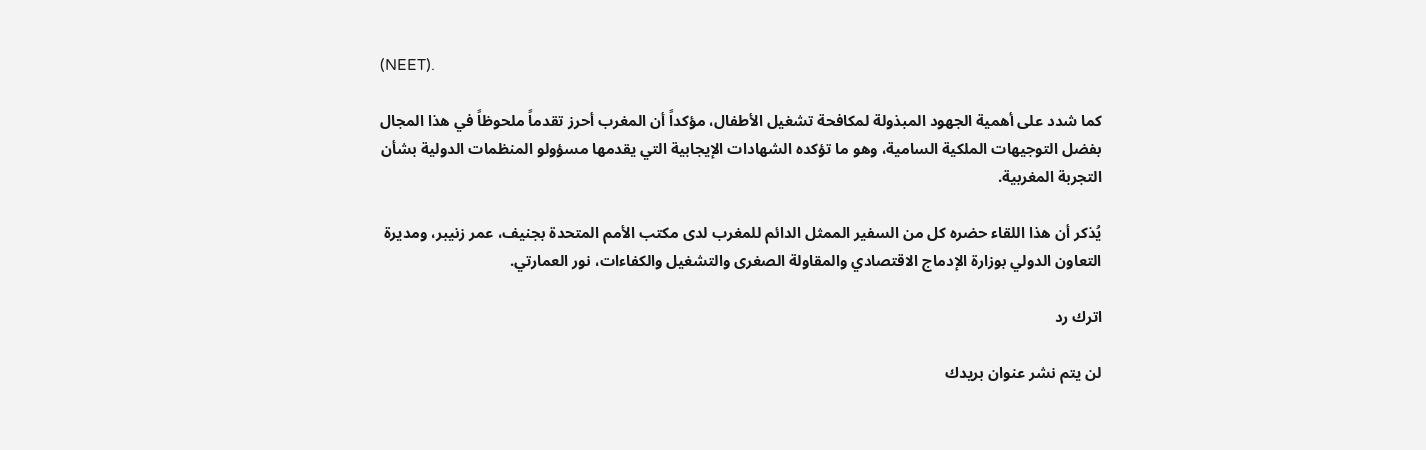(NEET).

كما شدد على أهمية الجهود المبذولة لمكافحة تشغيل الأطفال، مؤكداً أن المغرب أحرز تقدماً ملحوظاً في هذا المجال بفضل التوجيهات الملكية السامية، وهو ما تؤكده الشهادات الإيجابية التي يقدمها مسؤولو المنظمات الدولية بشأن التجربة المغربية.

يُذكر أن هذا اللقاء حضره كل من السفير الممثل الدائم للمغرب لدى مكتب الأمم المتحدة بجنيف، عمر زنيبر، ومديرة التعاون الدولي بوزارة الإدماج الاقتصادي والمقاولة الصغرى والتشغيل والكفاءات، نور العمارتي.

اترك رد

لن يتم نشر عنوان بريدك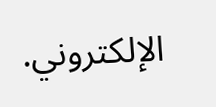الإلكتروني.